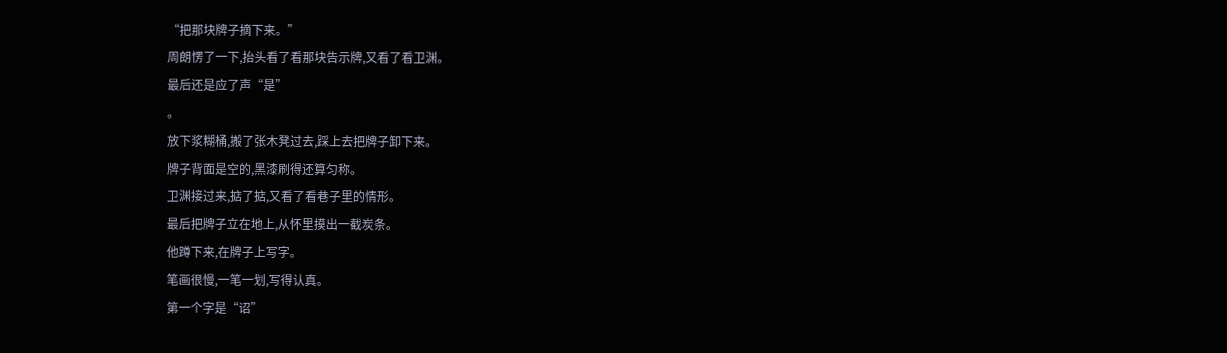“把那块牌子摘下来。”
周朗愣了一下,抬头看了看那块告示牌,又看了看卫渊。
最后还是应了声“是”
。
放下浆糊桶,搬了张木凳过去,踩上去把牌子卸下来。
牌子背面是空的,黑漆刷得还算匀称。
卫渊接过来,掂了掂,又看了看巷子里的情形。
最后把牌子立在地上,从怀里摸出一截炭条。
他蹲下来,在牌子上写字。
笔画很慢,一笔一划,写得认真。
第一个字是“诏”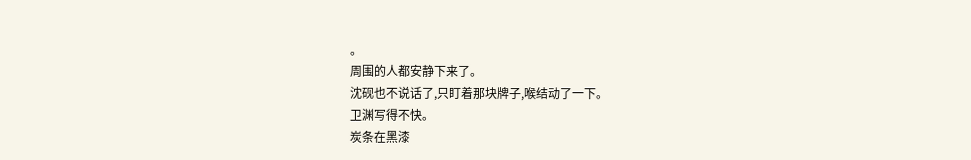。
周围的人都安静下来了。
沈砚也不说话了,只盯着那块牌子,喉结动了一下。
卫渊写得不快。
炭条在黑漆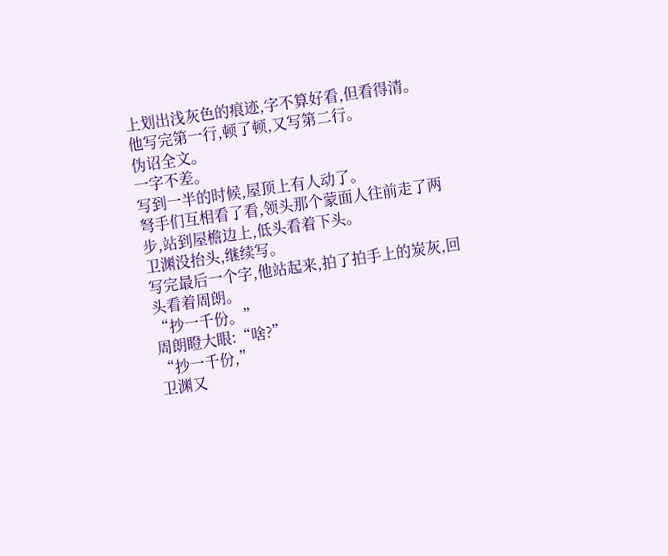上划出浅灰色的痕迹,字不算好看,但看得清。
他写完第一行,顿了顿,又写第二行。
伪诏全文。
一字不差。
写到一半的时候,屋顶上有人动了。
弩手们互相看了看,领头那个蒙面人往前走了两步,站到屋檐边上,低头看着下头。
卫渊没抬头,继续写。
写完最后一个字,他站起来,拍了拍手上的炭灰,回头看着周朗。
“抄一千份。”
周朗瞪大眼:“啥?”
“抄一千份,”
卫渊又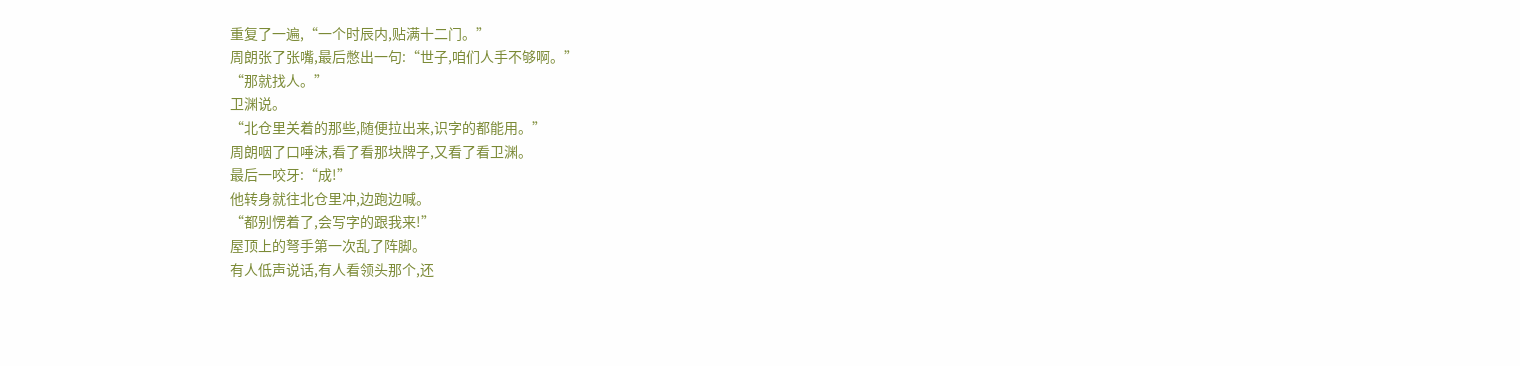重复了一遍,“一个时辰内,贴满十二门。”
周朗张了张嘴,最后憋出一句:“世子,咱们人手不够啊。”
“那就找人。”
卫渊说。
“北仓里关着的那些,随便拉出来,识字的都能用。”
周朗咽了口唾沫,看了看那块牌子,又看了看卫渊。
最后一咬牙:“成!”
他转身就往北仓里冲,边跑边喊。
“都别愣着了,会写字的跟我来!”
屋顶上的弩手第一次乱了阵脚。
有人低声说话,有人看领头那个,还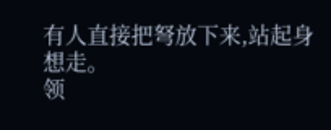有人直接把弩放下来,站起身想走。
领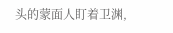头的蒙面人盯着卫渊,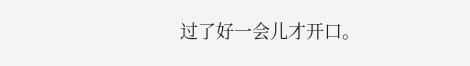过了好一会儿才开口。